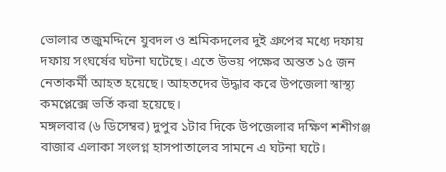ভোলার তজুমদ্দিনে যুবদল ও শ্রমিকদলের দুই গ্রুপের মধ্যে দফায় দফায় সংঘর্ষের ঘটনা ঘটেছে। এতে উভয় পক্ষের অন্তত ১৫ জন নেতাকর্মী আহত হয়েছে। আহতদের উদ্ধার করে উপজেলা স্বাস্থ্য কমপ্লেক্সে ভর্তি করা হয়েছে।
মঙ্গলবার (৬ ডিসেম্বর) দুপুর ১টার দিকে উপজেলার দক্ষিণ শশীগঞ্জ বাজার এলাকা সংলগ্ন হাসপাতালের সামনে এ ঘটনা ঘটে।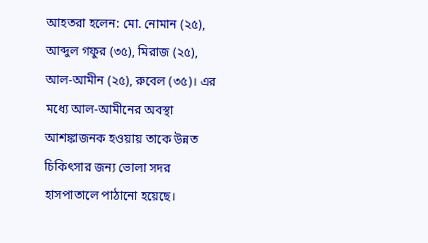আহতরা হলেন: মো. নোমান (২৫), আব্দুল গফুর (৩৫), মিরাজ (২৫), আল-আমীন (২৫), রুবেল (৩৫)। এর মধ্যে আল-আমীনের অবস্থা আশঙ্কাজনক হওয়ায় তাকে উন্নত চিকিৎসার জন্য ভোলা সদর হাসপাতালে পাঠানো হয়েছে।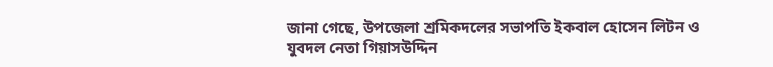জানা গেছে, উপজেলা শ্রমিকদলের সভাপতি ইকবাল হোসেন লিটন ও যুবদল নেতা গিয়াসউদ্দিন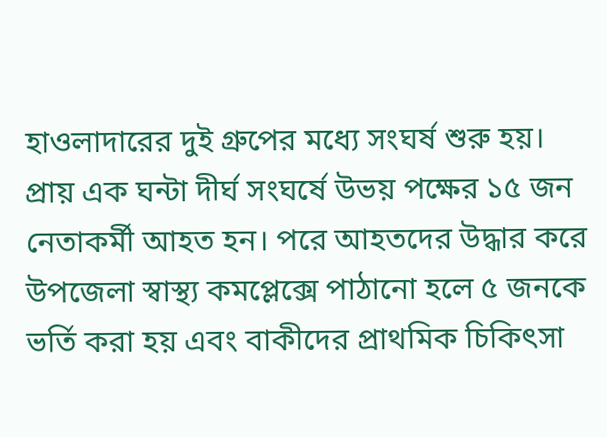হাওলাদারের দুই গ্রুপের মধ্যে সংঘর্ষ শুরু হয়। প্রায় এক ঘন্টা দীর্ঘ সংঘর্ষে উভয় পক্ষের ১৫ জন নেতাকর্মী আহত হন। পরে আহতদের উদ্ধার করে উপজেলা স্বাস্থ্য কমপ্লেক্সে পাঠানো হলে ৫ জনকে ভর্তি করা হয় এবং বাকীদের প্রাথমিক চিকিৎসা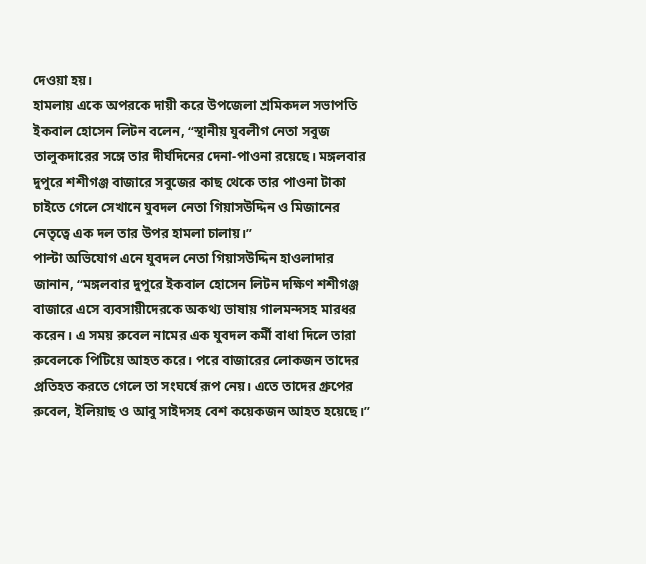দেওয়া হয়।
হামলায় একে অপরকে দায়ী করে উপজেলা শ্রমিকদল সভাপতি ইকবাল হোসেন লিটন বলেন, “স্থানীয় যুবলীগ নেতা সবুজ তালুকদারের সঙ্গে তার দীর্ঘদিনের দেনা-পাওনা রয়েছে। মঙ্গলবার দুপুরে শশীগঞ্জ বাজারে সবুজের কাছ থেকে তার পাওনা টাকা চাইতে গেলে সেখানে যুবদল নেতা গিয়াসউদ্দিন ও মিজানের নেতৃত্বে এক দল তার উপর হামলা চালায়।”
পাল্টা অভিযোগ এনে যুবদল নেতা গিয়াসউদ্দিন হাওলাদার জানান, “মঙ্গলবার দুপুরে ইকবাল হোসেন লিটন দক্ষিণ শশীগঞ্জ বাজারে এসে ব্যবসায়ীদেরকে অকথ্য ভাষায় গালমন্দসহ মারধর করেন। এ সময় রুবেল নামের এক যুবদল কর্মী বাধা দিলে তারা রুবেলকে পিটিয়ে আহত করে। পরে বাজারের লোকজন তাদের প্রতিহত করতে গেলে তা সংঘর্ষে রূপ নেয়। এতে তাদের গ্রুপের রুবেল, ইলিয়াছ ও আবু সাইদসহ বেশ কয়েকজন আহত হয়েছে।”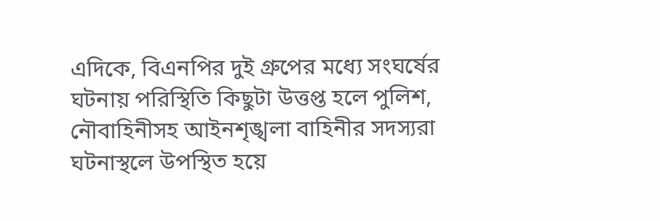এদিকে, বিএনপির দুই গ্রুপের মধ্যে সংঘর্ষের ঘটনায় পরিস্থিতি কিছুটা উত্তপ্ত হলে পুলিশ, নৌবাহিনীসহ আইনশৃঙ্খলা বাহিনীর সদস্যরা ঘটনাস্থলে উপস্থিত হয়ে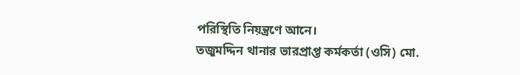পরিস্থিতি নিয়ন্ত্রণে আনে।
তজুমদ্দিন থানার ভারপ্রাপ্ত কর্মকর্তা (ওসি) মো.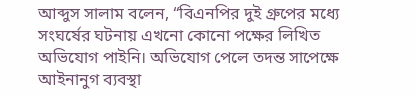আব্দুস সালাম বলেন, “বিএনপির দুই গ্রুপের মধ্যে সংঘর্ষের ঘটনায় এখনো কোনো পক্ষের লিখিত অভিযোগ পাইনি। অভিযোগ পেলে তদন্ত সাপেক্ষে আইনানুগ ব্যবস্থা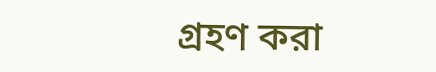গ্রহণ করা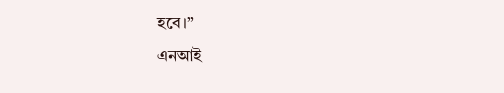হবে।”
এনআই